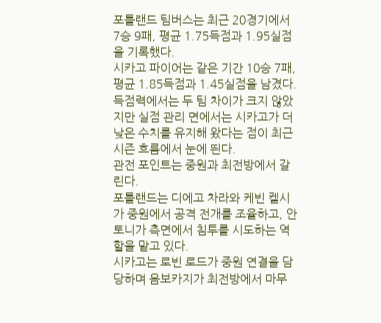포틀랜드 팀버스는 최근 20경기에서 7승 9패, 평균 1.75득점과 1.95실점을 기록했다.
시카고 파이어는 같은 기간 10승 7패, 평균 1.85득점과 1.45실점을 남겼다.
득점력에서는 두 팀 차이가 크지 않았지만 실점 관리 면에서는 시카고가 더 낮은 수치를 유지해 왔다는 점이 최근 시즌 흐름에서 눈에 띈다.
관전 포인트는 중원과 최전방에서 갈린다.
포틀랜드는 디에고 차라와 케빈 켈시가 중원에서 공격 전개를 조율하고, 안토니가 측면에서 침투를 시도하는 역할을 맡고 있다.
시카고는 로빈 로드가 중원 연결을 담당하며 음보카지가 최전방에서 마무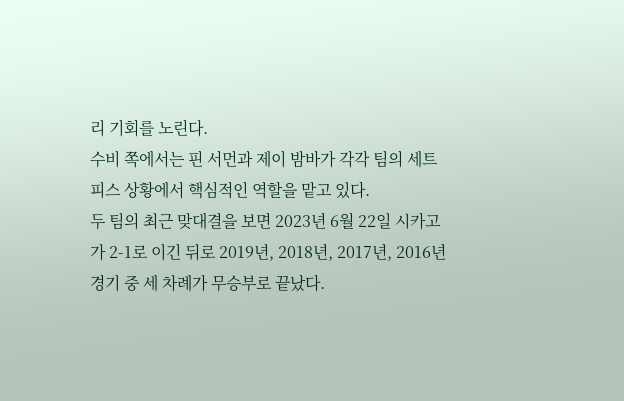리 기회를 노린다.
수비 쪽에서는 핀 서먼과 제이 밤바가 각각 팀의 세트피스 상황에서 핵심적인 역할을 맡고 있다.
두 팀의 최근 맞대결을 보면 2023년 6월 22일 시카고가 2-1로 이긴 뒤로 2019년, 2018년, 2017년, 2016년 경기 중 세 차례가 무승부로 끝났다.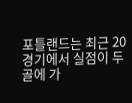포틀랜드는 최근 20경기에서 실점이 두 골에 가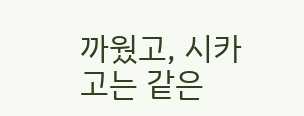까웠고, 시카고는 같은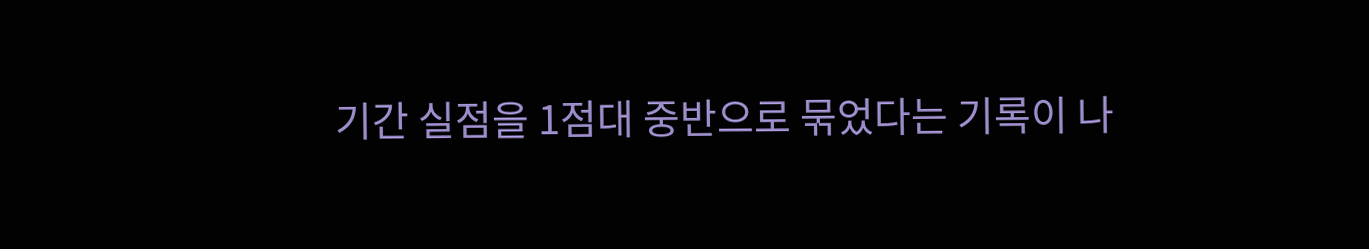기간 실점을 1점대 중반으로 묶었다는 기록이 나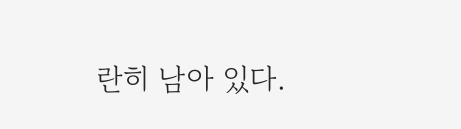란히 남아 있다.